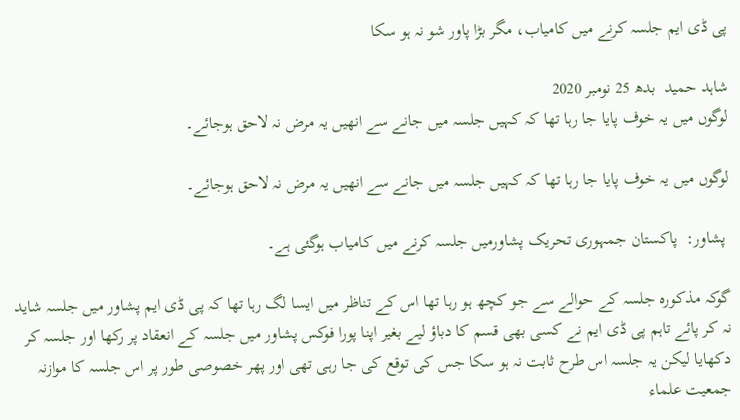پی ڈی ایم جلسہ کرنے میں کامیاب، مگر بڑا پاور شو نہ ہو سکا

شاہد حمید  بدھ 25 نومبر 2020
لوگوں میں یہ خوف پایا جا رہا تھا کہ کہیں جلسہ میں جانے سے انھیں یہ مرض نہ لاحق ہوجائے۔

لوگوں میں یہ خوف پایا جا رہا تھا کہ کہیں جلسہ میں جانے سے انھیں یہ مرض نہ لاحق ہوجائے۔

 پشاور:  پاکستان جمہوری تحریک پشاورمیں جلسہ کرنے میں کامیاب ہوگئی ہے۔

گوکہ مذکورہ جلسہ کے حوالے سے جو کچھ ہو رہا تھا اس کے تناظر میں ایسا لگ رہا تھا کہ پی ڈی ایم پشاور میں جلسہ شاید نہ کر پائے تاہم پی ڈی ایم نے کسی بھی قسم کا دباؤ لیے بغیر اپنا پورا فوکس پشاور میں جلسہ کے انعقاد پر رکھا اور جلسہ کر دکھایا لیکن یہ جلسہ اس طرح ثابت نہ ہو سکا جس کی توقع کی جا رہی تھی اور پھر خصوصی طور پر اس جلسہ کا موازنہ جمعیت علماء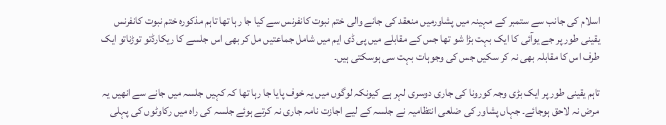اسلام کی جانب سے ستمبر کے مہینہ میں پشاورمیں منعقد کی جانے والی ختم نبوت کانفرنس سے کیا جا رہا تھا تاہم مذکورہ ختم نبوت کانفرنس یقینی طور پر جے یوآئی کا ایک بہت بڑا شو تھا جس کے مقابلے میں پی ڈی ایم میں شامل جماعتیں مل کر بھی اس جلسے کا ریکارڈتو توڑناتو ایک طرف اس کا مقابلہ بھی نہ کر سکیں جس کی وجوہات بہت سی ہوسکتی ہیں۔

تاہم یقینی طور پر ایک بڑی وجہ کورونا کی جاری دوسری لہر ہے کیونکہ لوگوں میں یہ خوف پایا جا رہا تھا کہ کہیں جلسہ میں جانے سے انھیں یہ مرض نہ لاحق ہوجائے۔ جہاں پشاور کی ضلعی انتظامیہ نے جلسہ کے لیے اجازت نامہ جاری نہ کرتے ہوئے جلسہ کی راہ میں رکاوٹوں کی پہلی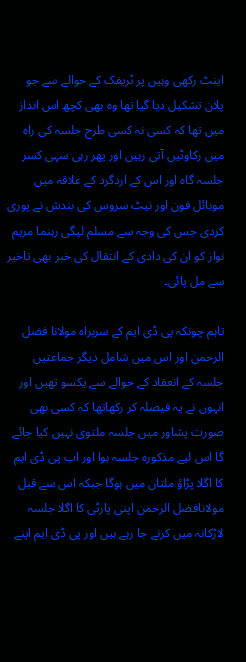اینٹ رکھی وہیں پر ٹریفک کے حوالے سے جو پلان تشکیل دیا گیا تھا وہ بھی کچھ اس انداز میں تھا کہ کسی نہ کسی طرح جلسہ کی راہ میں رکاوٹیں آتی رہیں اور پھر رہی سہی کسر جلسہ گاہ اور اس کے اردگرد کے علاقہ میں موبائل فون اور نیٹ سروس کی بندش نے پوری کردی جس کی وجہ سے مسلم لیگی رہنما مریم نواز کو ان کی دادی کے انتقال کی خبر بھی تاخیر سے مل پائی۔

تاہم چونکہ پی ڈی ایم کے سربراہ مولانا فضل الرحمن اور اس میں شامل دیگر جماعتیں جلسہ کے انعقاد کے حوالے سے یکسو تھیں اور انہوں نے یہ فیصلہ کر رکھاتھا کہ کسی بھی صورت پشاور میں جلسہ ملتوی نہیں کیا جائے گا اس لیے مذکورہ جلسہ ہوا اور اب پی ڈی ایم کا اگلا پڑاؤ ملتان میں ہوگا جبکہ اس سے قبل مولانافضل الرحمن اپنی پارٹی کا اگلا جلسہ لاڑکانہ میں کرنے جا رہے ہیں اور پی ڈی ایم اپنے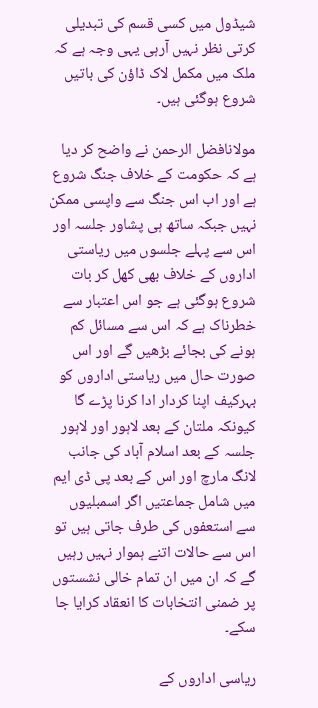شیڈول میں کسی قسم کی تبدیلی کرتی نظر نہیں آرہی یہی وجہ ہے کہ ملک میں مکمل لاک ڈاؤن کی باتیں شروع ہوگئی ہیں۔

مولانافضل الرحمن نے واضح کر دیا ہے کہ حکومت کے خلاف جنگ شروع ہے اور اب اس جنگ سے واپسی ممکن نہیں جبکہ ساتھ ہی پشاور جلسہ اور اس سے پہلے جلسوں میں ریاستی اداروں کے خلاف بھی کھل کر بات شروع ہوگئی ہے جو اس اعتبار سے خطرناک ہے کہ اس سے مسائل کم ہونے کی بجائے بڑھیں گے اور اس صورت حال میں ریاستی اداروں کو بہرکیف اپنا کردار ادا کرنا پڑے گا کیونکہ ملتان کے بعد لاہور اور لاہور جلسہ کے بعد اسلام آباد کی جانب لانگ مارچ اور اس کے بعد پی ڈی ایم میں شامل جماعتیں اگر اسمبلیوں سے استعفوں کی طرف جاتی ہیں تو اس سے حالات اتنے ہموار نہیں رہیں گے کہ ان میں ان تمام خالی نشستوں پر ضمنی انتخابات کا انعقاد کرایا جا سکے۔

ریاسی اداروں کے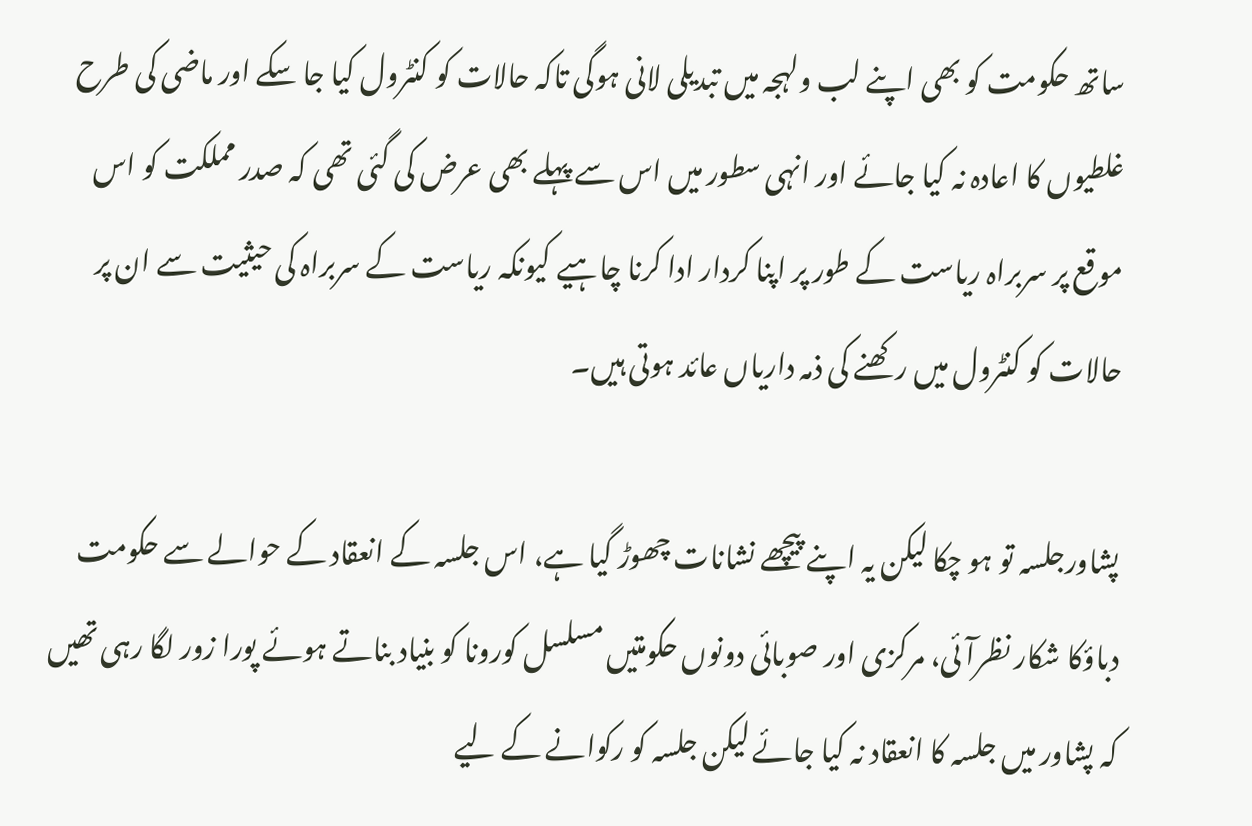ساتھ حکومت کو بھی اپنے لب ولہجہ میں تبدیلی لانی ہوگی تاکہ حالات کو کنٹرول کیا جا سکے اور ماضی کی طرح غلطیوں کا اعادہ نہ کیا جائے اور انہی سطور میں اس سے پہلے بھی عرض کی گئی تھی کہ صدر مملکت کو اس موقع پر سربراہ ریاست کے طور پر اپنا کردار ادا کرنا چاہیے کیونکہ ریاست کے سربراہ کی حیثیت سے ان پر حالات کو کنٹرول میں رکھنے کی ذمہ داریاں عائد ہوتی ہیں۔

پشاورجلسہ تو ہو چکا لیکن یہ اپنے پیچھے نشانات چھوڑ گیا ہے، اس جلسہ کے انعقاد کے حوالے سے حکومت دباؤکا شکار نظرآئی، مرکزی اور صوبائی دونوں حکومتیں مسلسل کورونا کو بنیاد بناتے ہوئے پورا زور لگا رہی تھیں کہ پشاور میں جلسہ کا انعقاد نہ کیا جائے لیکن جلسہ کو رکوانے کے لیے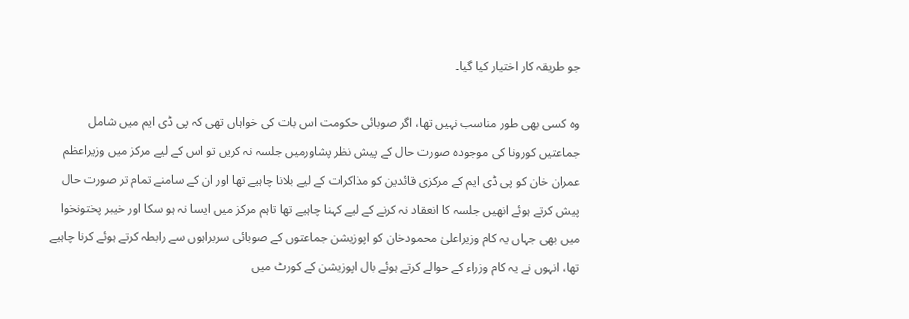جو طریقہ کار اختیار کیا گیا۔

وہ کسی بھی طور مناسب نہیں تھا، اگر صوبائی حکومت اس بات کی خواہاں تھی کہ پی ڈی ایم میں شامل جماعتیں کورونا کی موجودہ صورت حال کے پیش نظر پشاورمیں جلسہ نہ کریں تو اس کے لیے مرکز میں وزیراعظم عمران خان کو پی ڈی ایم کے مرکزی قائدین کو مذاکرات کے لیے بلانا چاہیے تھا اور ان کے سامنے تمام تر صورت حال پیش کرتے ہوئے انھیں جلسہ کا انعقاد نہ کرنے کے لیے کہنا چاہیے تھا تاہم مرکز میں ایسا نہ ہو سکا اور خیبر پختونخوا میں بھی جہاں یہ کام وزیراعلیٰ محمودخان کو اپوزیشن جماعتوں کے صوبائی سربراہوں سے رابطہ کرتے ہوئے کرنا چاہیے تھا، انہوں نے یہ کام وزراء کے حوالے کرتے ہوئے بال اپوزیشن کے کورٹ میں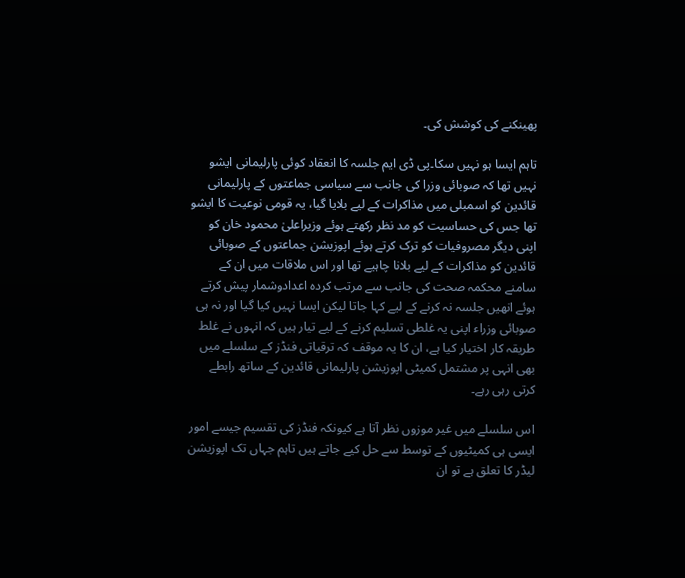پھینکنے کی کوشش کی۔

تاہم ایسا ہو نہیں سکا۔پی ڈی ایم جلسہ کا انعقاد کوئی پارلیمانی ایشو نہیں تھا کہ صوبائی وزرا کی جانب سے سیاسی جماعتوں کے پارلیمانی قائدین کو اسمبلی میں مذاکرات کے لیے بلایا گیا، یہ قومی نوعیت کا ایشو تھا جس کی حساسیت کو مد نظر رکھتے ہوئے وزیراعلیٰ محمود خان کو اپنی دیگر مصروفیات کو ترک کرتے ہوئے اپوزیشن جماعتوں کے صوبائی قائدین کو مذاکرات کے لیے بلانا چاہیے تھا اور اس ملاقات میں ان کے سامنے محکمہ صحت کی جانب سے مرتب کردہ اعدادوشمار پیش کرتے ہوئے انھیں جلسہ نہ کرنے کے لیے کہا جاتا لیکن ایسا نہیں کیا گیا اور نہ ہی صوبائی وزراء اپنی یہ غلطی تسلیم کرنے کے لیے تیار ہیں کہ انہوں نے غلط طریقہ کار اختیار کیا ہے، ان کا یہ موقف کہ ترقیاتی فنڈز کے سلسلے میں بھی انہی پر مشتمل کمیٹی اپوزیشن پارلیمانی قائدین کے ساتھ رابطے کرتی رہی رہے۔

اس سلسلے میں غیر موزوں نظر آتا ہے کیونکہ فنڈز کی تقسیم جیسے امور ایسی ہی کمیٹیوں کے توسط سے حل کیے جاتے ہیں تاہم جہاں تک اپوزیشن لیڈر کا تعلق ہے تو ان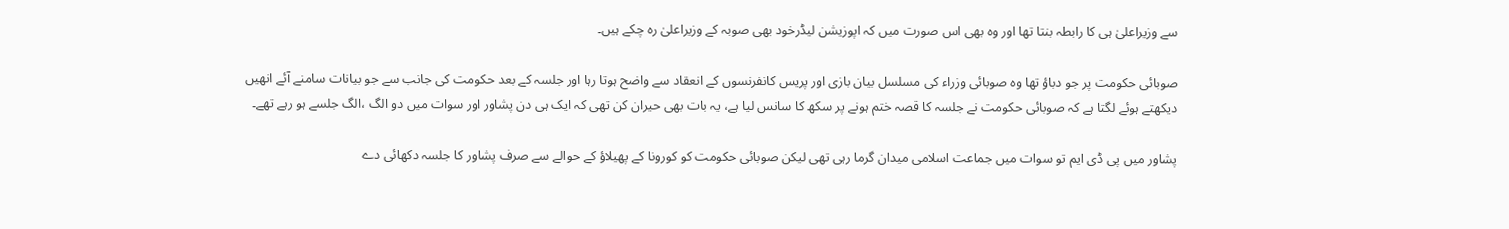سے وزیراعلیٰ ہی کا رابطہ بنتا تھا اور وہ بھی اس صورت میں کہ اپوزیشن لیڈرخود بھی صوبہ کے وزیراعلیٰ رہ چکے ہیں۔

صوبائی حکومت پر جو دباؤ تھا وہ صوبائی وزراء کی مسلسل بیان بازی اور پریس کانفرنسوں کے انعقاد سے واضح ہوتا رہا اور جلسہ کے بعد حکومت کی جانب سے جو بیانات سامنے آئے انھیں دیکھتے ہوئے لگتا ہے کہ صوبائی حکومت نے جلسہ کا قصہ ختم ہونے پر سکھ کا سانس لیا ہے، یہ بات بھی حیران کن تھی کہ ایک ہی دن پشاور اور سوات میں دو الگ ،الگ جلسے ہو رہے تھے۔

پشاور میں پی ڈی ایم تو سوات میں جماعت اسلامی میدان گرما رہی تھی لیکن صوبائی حکومت کو کورونا کے پھیلاؤ کے حوالے سے صرف پشاور کا جلسہ دکھائی دے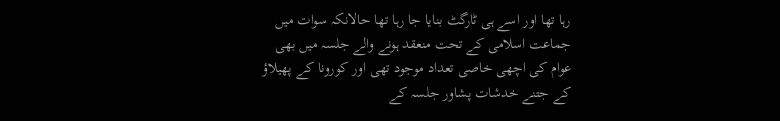رہا تھا اور اسے ہی ٹارگٹ بنایا جا رہا تھا حالانکہ سوات میں جماعت اسلامی کے تحت منعقد ہونے والے جلسہ میں بھی عوام کی اچھی خاصی تعداد موجود تھی اور کورونا کے پھیلاؤ کے جتنے خدشات پشاور جلسہ کے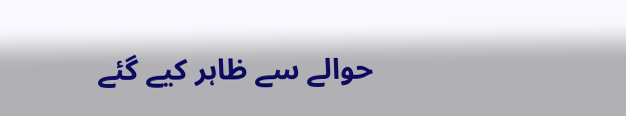حوالے سے ظاہر کیے گئے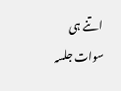اتنے ہی سوات جلسہ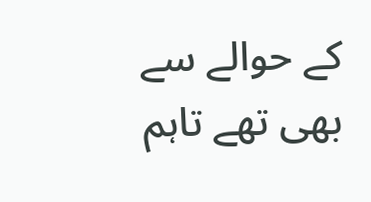کے حوالے سے بھی تھے تاہم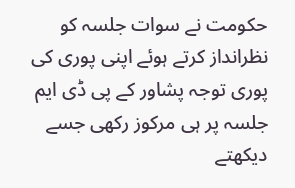حکومت نے سوات جلسہ کو نظرانداز کرتے ہوئے اپنی پوری کی پوری توجہ پشاور کے پی ڈی ایم جلسہ پر ہی مرکوز رکھی جسے دیکھتے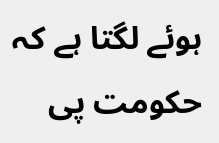ہوئے لگتا ہے کہ حکومت پی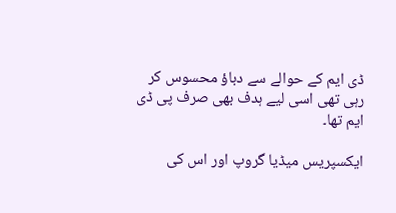ڈی ایم کے حوالے سے دباؤ محسوس کر رہی تھی اسی لیے ہدف بھی صرف پی ڈی ایم تھا۔

ایکسپریس میڈیا گروپ اور اس کی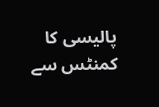پالیسی کا کمنٹس سے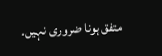متفق ہونا ضروری نہیں۔